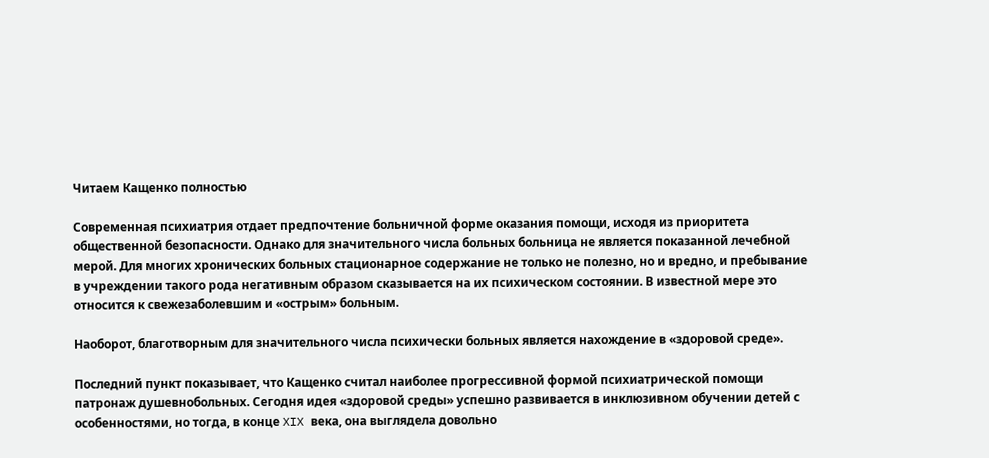Читаем Кащенко полностью

Современная психиатрия отдает предпочтение больничной форме оказания помощи, исходя из приоритета общественной безопасности. Однако для значительного числа больных больница не является показанной лечебной мерой. Для многих хронических больных стационарное содержание не только не полезно, но и вредно, и пребывание в учреждении такого рода негативным образом сказывается на их психическом состоянии. В известной мере это относится к свежезаболевшим и «острым» больным.

Наоборот, благотворным для значительного числа психически больных является нахождение в «здоровой среде».

Последний пункт показывает, что Кащенко считал наиболее прогрессивной формой психиатрической помощи патронаж душевнобольных. Сегодня идея «здоровой среды» успешно развивается в инклюзивном обучении детей с особенностями, но тогда, в конце XIX века, она выглядела довольно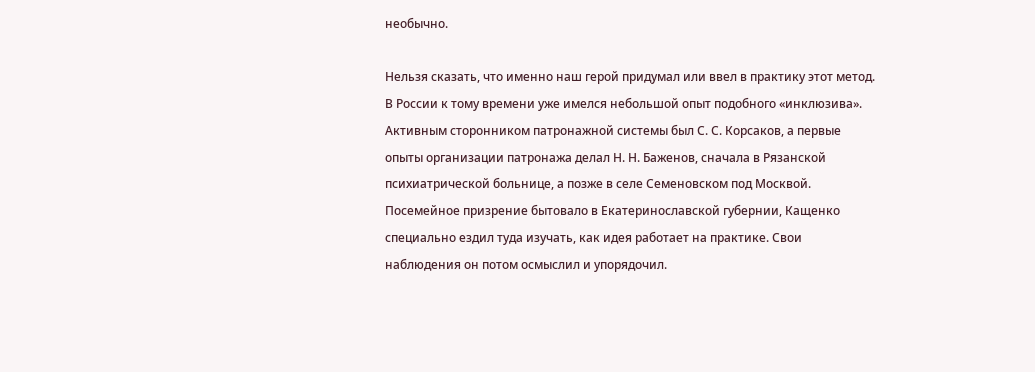необычно.

Нельзя сказать, что именно наш герой придумал или ввел в практику этот метод. В России к тому времени уже имелся небольшой опыт подобного «инклюзива». Активным сторонником патронажной системы был С. С. Корсаков, а первые опыты организации патронажа делал Н. Н. Баженов, сначала в Рязанской психиатрической больнице, а позже в селе Семеновском под Москвой. Посемейное призрение бытовало в Екатеринославской губернии, Кащенко специально ездил туда изучать, как идея работает на практике. Свои наблюдения он потом осмыслил и упорядочил.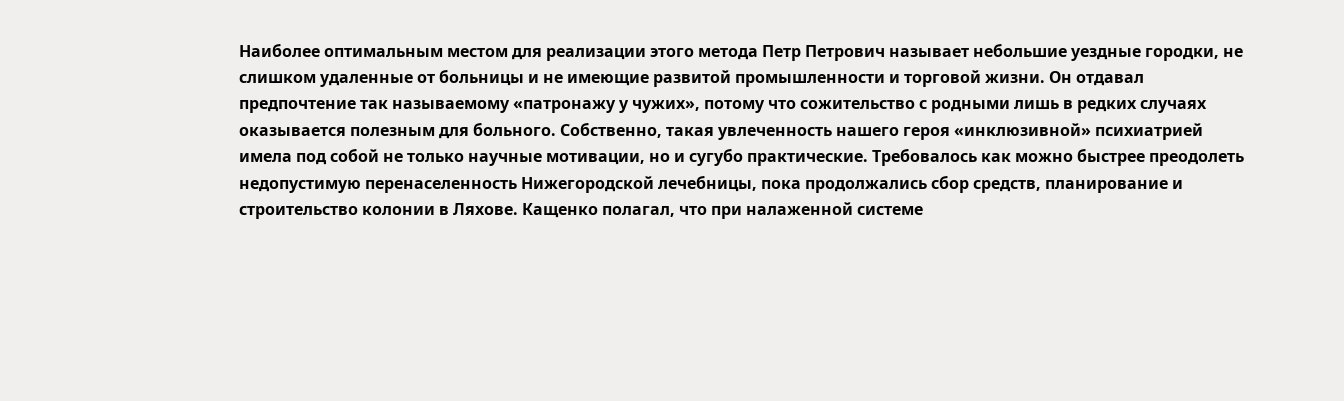Наиболее оптимальным местом для реализации этого метода Петр Петрович называет небольшие уездные городки, не слишком удаленные от больницы и не имеющие развитой промышленности и торговой жизни. Он отдавал предпочтение так называемому «патронажу у чужих», потому что сожительство с родными лишь в редких случаях оказывается полезным для больного. Собственно, такая увлеченность нашего героя «инклюзивной» психиатрией имела под собой не только научные мотивации, но и сугубо практические. Требовалось как можно быстрее преодолеть недопустимую перенаселенность Нижегородской лечебницы, пока продолжались сбор средств, планирование и строительство колонии в Ляхове. Кащенко полагал, что при налаженной системе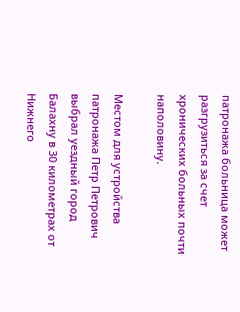патронажа больница может разгрузиться за счет хронических больных почти наполовину.

Местом для устройства патронажа Петр Петрович выбрал уездный город Балахну в 30 километрах от Нижнего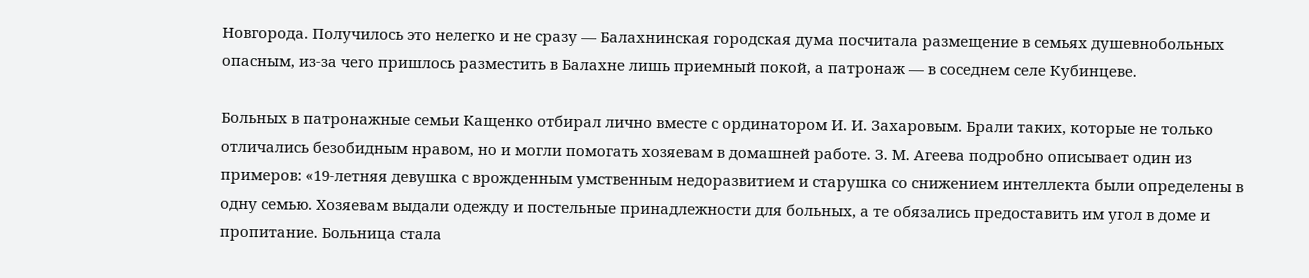Новгорода. Получилось это нелегко и не сразу — Балахнинская городская дума посчитала размещение в семьях душевнобольных опасным, из-за чего пришлось разместить в Балахне лишь приемный покой, а патронаж — в соседнем селе Кубинцеве.

Больных в патронажные семьи Кащенко отбирал лично вместе с ординатором И. И. Захаровым. Брали таких, которые не только отличались безобидным нравом, но и могли помогать хозяевам в домашней работе. З. М. Агеева подробно описывает один из примеров: «19-летняя девушка с врожденным умственным недоразвитием и старушка со снижением интеллекта были определены в одну семью. Хозяевам выдали одежду и постельные принадлежности для больных, а те обязались предоставить им угол в доме и пропитание. Больница стала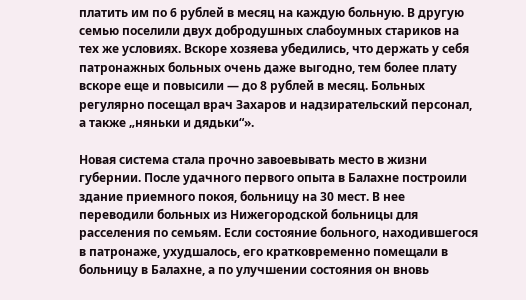платить им по 6 рублей в месяц на каждую больную. В другую семью поселили двух добродушных слабоумных стариков на тех же условиях. Вскоре хозяева убедились, что держать у себя патронажных больных очень даже выгодно, тем более плату вскоре еще и повысили — до 8 рублей в месяц. Больных регулярно посещал врач Захаров и надзирательский персонал, а также „няньки и дядьки“».

Новая система стала прочно завоевывать место в жизни губернии. После удачного первого опыта в Балахне построили здание приемного покоя, больницу на 30 мест. В нее переводили больных из Нижегородской больницы для расселения по семьям. Если состояние больного, находившегося в патронаже, ухудшалось, его кратковременно помещали в больницу в Балахне, а по улучшении состояния он вновь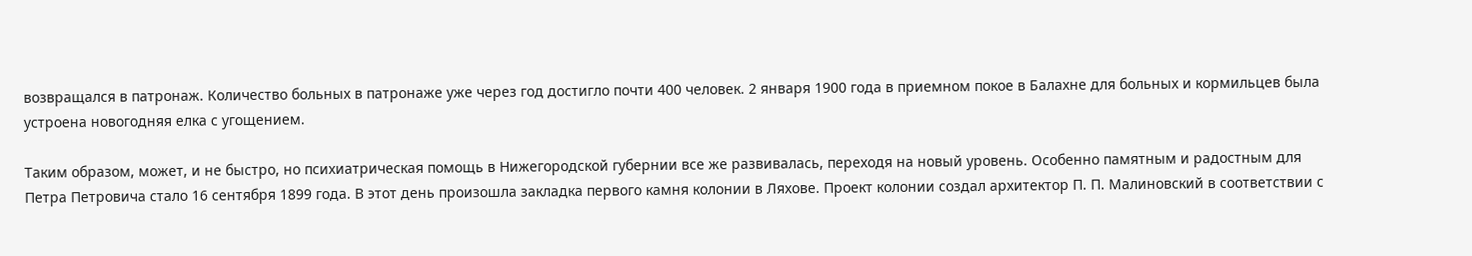возвращался в патронаж. Количество больных в патронаже уже через год достигло почти 400 человек. 2 января 1900 года в приемном покое в Балахне для больных и кормильцев была устроена новогодняя елка с угощением.

Таким образом, может, и не быстро, но психиатрическая помощь в Нижегородской губернии все же развивалась, переходя на новый уровень. Особенно памятным и радостным для Петра Петровича стало 16 сентября 1899 года. В этот день произошла закладка первого камня колонии в Ляхове. Проект колонии создал архитектор П. П. Малиновский в соответствии с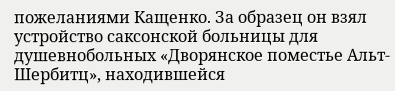пожеланиями Кащенко. За образец он взял устройство саксонской больницы для душевнобольных «Дворянское поместье Альт-Шербитц», находившейся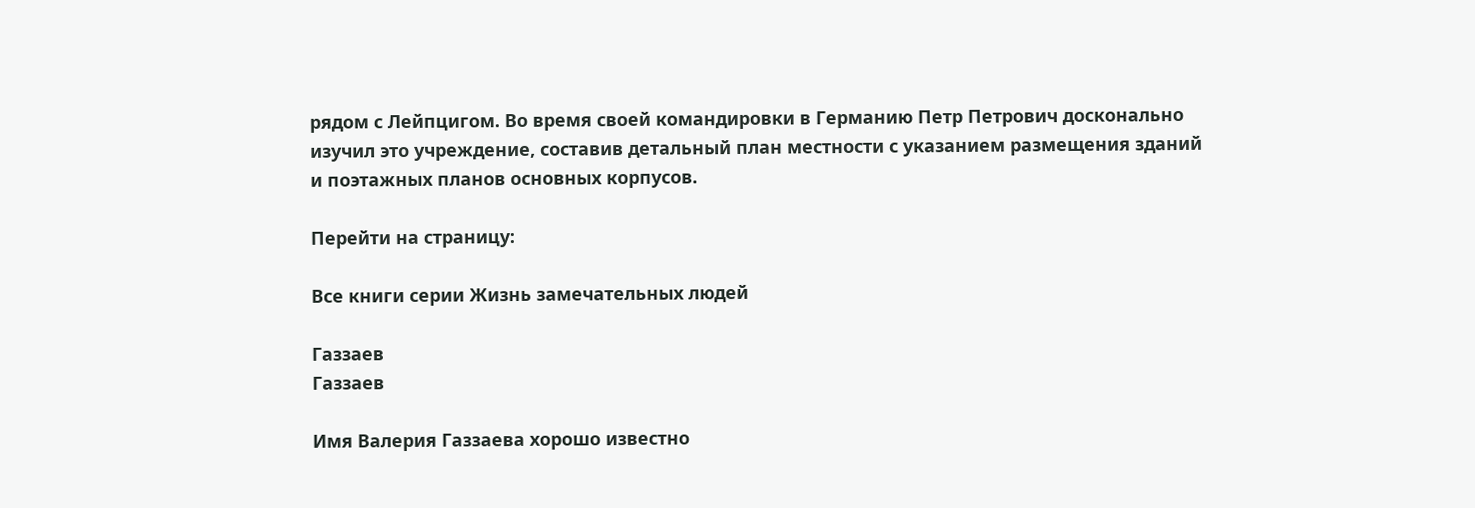рядом с Лейпцигом. Во время своей командировки в Германию Петр Петрович досконально изучил это учреждение, составив детальный план местности с указанием размещения зданий и поэтажных планов основных корпусов.

Перейти на страницу:

Все книги серии Жизнь замечательных людей

Газзаев
Газзаев

Имя Валерия Газзаева хорошо известно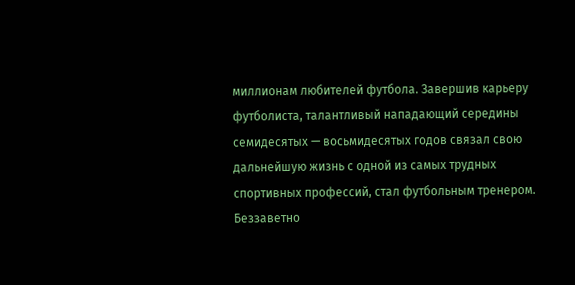миллионам любителей футбола. Завершив карьеру футболиста, талантливый нападающий середины семидесятых — восьмидесятых годов связал свою дальнейшую жизнь с одной из самых трудных спортивных профессий, стал футбольным тренером. Беззаветно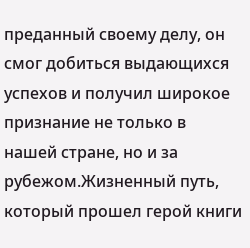преданный своему делу, он смог добиться выдающихся успехов и получил широкое признание не только в нашей стране, но и за рубежом.Жизненный путь, который прошел герой книги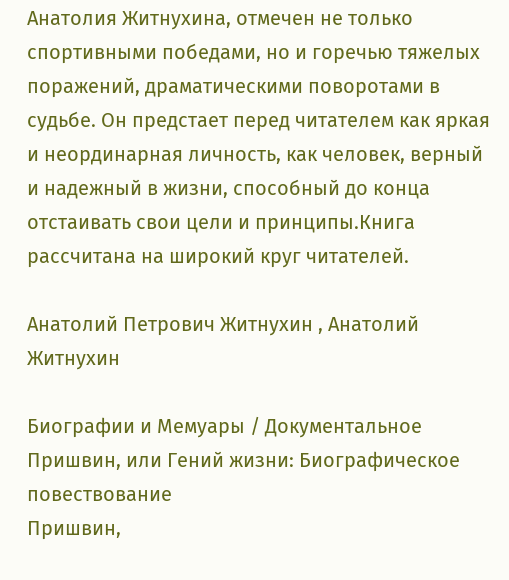Анатолия Житнухина, отмечен не только спортивными победами, но и горечью тяжелых поражений, драматическими поворотами в судьбе. Он предстает перед читателем как яркая и неординарная личность, как человек, верный и надежный в жизни, способный до конца отстаивать свои цели и принципы.Книга рассчитана на широкий круг читателей.

Анатолий Петрович Житнухин , Анатолий Житнухин

Биографии и Мемуары / Документальное
Пришвин, или Гений жизни: Биографическое повествование
Пришвин,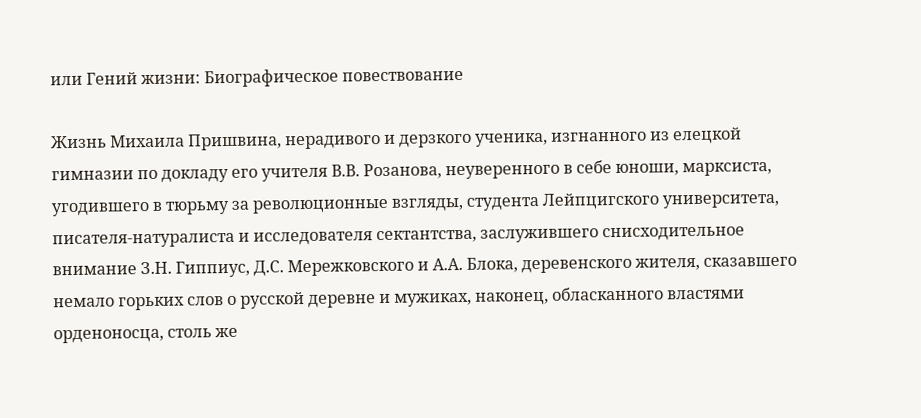или Гений жизни: Биографическое повествование

Жизнь Михаила Пришвина, нерадивого и дерзкого ученика, изгнанного из елецкой гимназии по докладу его учителя В.В. Розанова, неуверенного в себе юноши, марксиста, угодившего в тюрьму за революционные взгляды, студента Лейпцигского университета, писателя-натуралиста и исследователя сектантства, заслужившего снисходительное внимание З.Н. Гиппиус, Д.С. Мережковского и А.А. Блока, деревенского жителя, сказавшего немало горьких слов о русской деревне и мужиках, наконец, обласканного властями орденоносца, столь же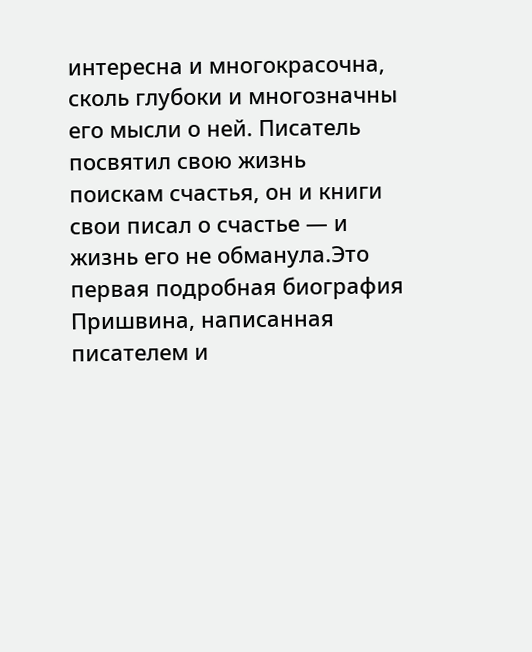интересна и многокрасочна, сколь глубоки и многозначны его мысли о ней. Писатель посвятил свою жизнь поискам счастья, он и книги свои писал о счастье — и жизнь его не обманула.Это первая подробная биография Пришвина, написанная писателем и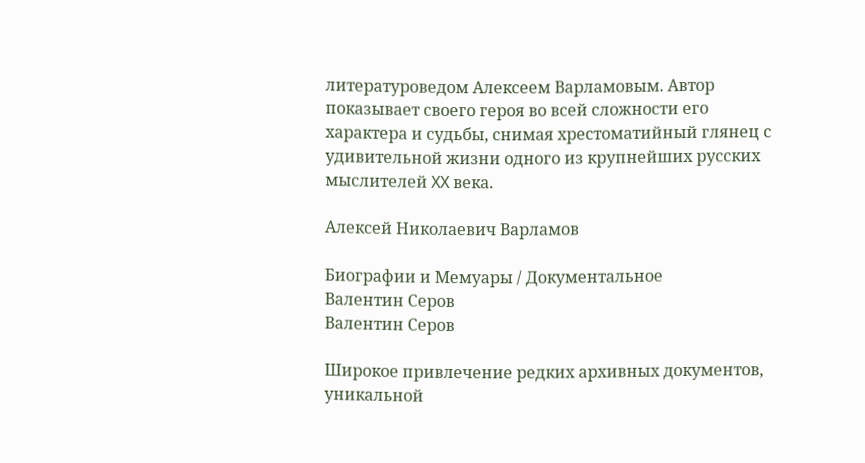литературоведом Алексеем Варламовым. Автор показывает своего героя во всей сложности его характера и судьбы, снимая хрестоматийный глянец с удивительной жизни одного из крупнейших русских мыслителей XX века.

Алексей Николаевич Варламов

Биографии и Мемуары / Документальное
Валентин Серов
Валентин Серов

Широкое привлечение редких архивных документов, уникальной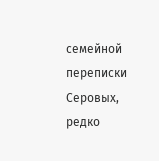семейной переписки Серовых, редко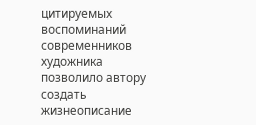цитируемых воспоминаний современников художника позволило автору создать жизнеописание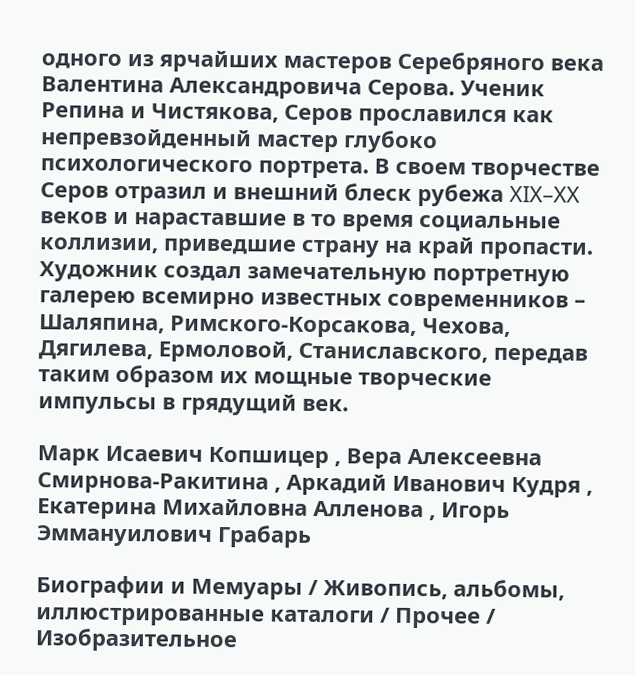одного из ярчайших мастеров Серебряного века Валентина Александровича Серова. Ученик Репина и Чистякова, Серов прославился как непревзойденный мастер глубоко психологического портрета. В своем творчестве Серов отразил и внешний блеск рубежа XIX–XX веков и нараставшие в то время социальные коллизии, приведшие страну на край пропасти. Художник создал замечательную портретную галерею всемирно известных современников – Шаляпина, Римского-Корсакова, Чехова, Дягилева, Ермоловой, Станиславского, передав таким образом их мощные творческие импульсы в грядущий век.

Марк Исаевич Копшицер , Вера Алексеевна Смирнова-Ракитина , Аркадий Иванович Кудря , Екатерина Михайловна Алленова , Игорь Эммануилович Грабарь

Биографии и Мемуары / Живопись, альбомы, иллюстрированные каталоги / Прочее / Изобразительное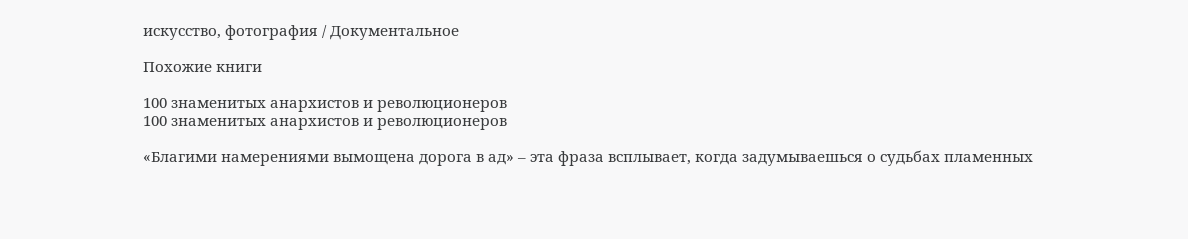искусство, фотография / Документальное

Похожие книги

100 знаменитых анархистов и революционеров
100 знаменитых анархистов и революционеров

«Благими намерениями вымощена дорога в ад» – эта фраза всплывает, когда задумываешься о судьбах пламенных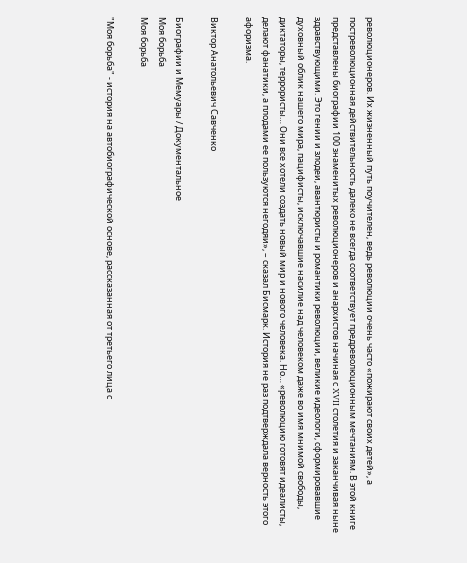революционеров. Их жизненный путь поучителен, ведь революции очень часто «пожирают своих детей», а постреволюционная действительность далеко не всегда соответствует предреволюционным мечтаниям. В этой книге представлены биографии 100 знаменитых революционеров и анархистов начиная с XVII столетия и заканчивая ныне здравствующими. Это гении и злодеи, авантюристы и романтики революции, великие идеологи, сформировавшие духовный облик нашего мира, пацифисты, исключавшие насилие над человеком даже во имя мнимой свободы, диктаторы, террористы… Они все хотели создать новый мир и нового человека. Но… «революцию готовят идеалисты, делают фанатики, а плодами ее пользуются негодяи», – сказал Бисмарк. История не раз подтверждала верность этого афоризма.

Виктор Анатольевич Савченко

Биографии и Мемуары / Документальное
Моя борьба
Моя борьба

"Моя борьба" - история на автобиографической основе, рассказанная от третьего лица с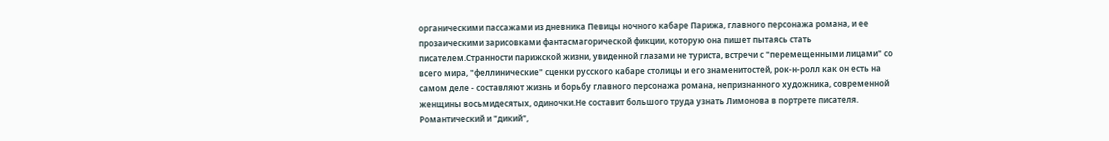органическими пассажами из дневника Певицы ночного кабаре Парижа, главного персонажа романа, и ее прозаическими зарисовками фантасмагорической фикции, которую она пишет пытаясь стать писателем.Странности парижской жизни, увиденной глазами не туриста, встречи с "перемещенными лицами" со всего мира, "феллинические" сценки русского кабаре столицы и его знаменитостей, рок-н-ролл как он есть на самом деле - составляют жизнь и борьбу главного персонажа романа, непризнанного художника, современной женщины восьмидесятых, одиночки.Не составит большого труда узнать Лимонова в портрете писателя. Романтический и "дикий",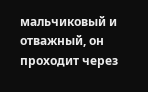мальчиковый и отважный, он проходит через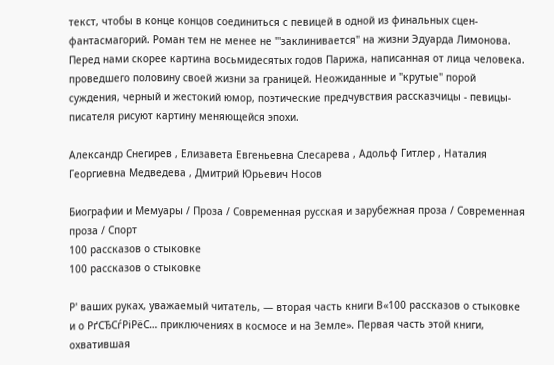текст, чтобы в конце концов соединиться с певицей в одной из финальных сцен-фантасмагорий. Роман тем не менее не "'заклинивается" на жизни Эдуарда Лимонова. Перед нами скорее картина восьмидесятых годов Парижа, написанная от лица человека. проведшего половину своей жизни за границей. Неожиданные и "крутые" порой суждения, черный и жестокий юмор, поэтические предчувствия рассказчицы - певицы-писателя рисуют картину меняющейся эпохи.

Александр Снегирев , Елизавета Евгеньевна Слесарева , Адольф Гитлер , Наталия Георгиевна Медведева , Дмитрий Юрьевич Носов

Биографии и Мемуары / Проза / Современная русская и зарубежная проза / Современная проза / Спорт
100 рассказов о стыковке
100 рассказов о стыковке

Р' ваших руках, уважаемый читатель, — вторая часть книги В«100 рассказов о стыковке и о РґСЂСѓРіРёС… приключениях в космосе и на Земле». Первая часть этой книги, охватившая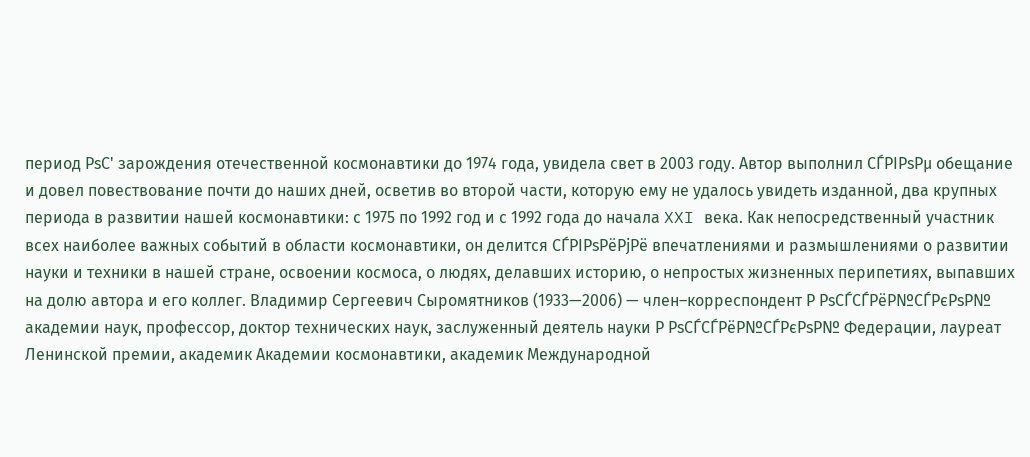период РѕС' зарождения отечественной космонавтики до 1974 года, увидела свет в 2003 году. Автор выполнил СЃРІРѕРµ обещание и довел повествование почти до наших дней, осветив во второй части, которую ему не удалось увидеть изданной, два крупных периода в развитии нашей космонавтики: с 1975 по 1992 год и с 1992 года до начала XXI века. Как непосредственный участник всех наиболее важных событий в области космонавтики, он делится СЃРІРѕРёРјРё впечатлениями и размышлениями о развитии науки и техники в нашей стране, освоении космоса, о людях, делавших историю, о непростых жизненных перипетиях, выпавших на долю автора и его коллег. Владимир Сергеевич Сыромятников (1933—2006) — член–корреспондент Р РѕСЃСЃРёР№СЃРєРѕР№ академии наук, профессор, доктор технических наук, заслуженный деятель науки Р РѕСЃСЃРёР№СЃРєРѕР№ Федерации, лауреат Ленинской премии, академик Академии космонавтики, академик Международной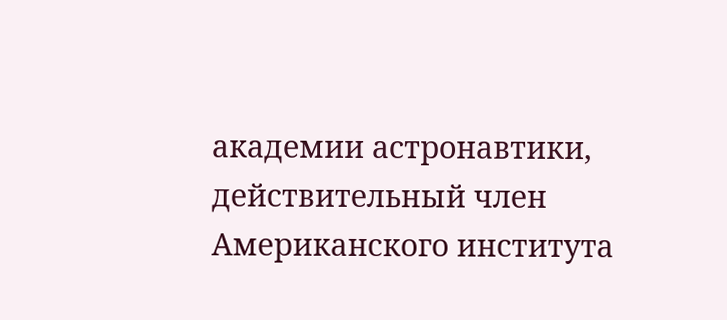академии астронавтики, действительный член Американского института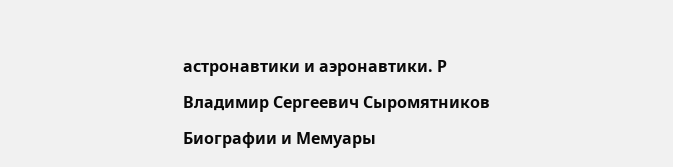астронавтики и аэронавтики. Р

Владимир Сергеевич Сыромятников

Биографии и Мемуары